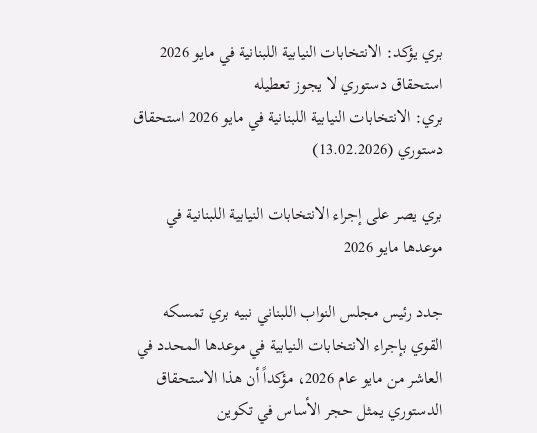بري يؤكد: الانتخابات النيابية اللبنانية في مايو 2026 استحقاق دستوري لا يجوز تعطيله
بري: الانتخابات النيابية اللبنانية في مايو 2026 استحقاق دستوري (13.02.2026)

بري يصر على إجراء الانتخابات النيابية اللبنانية في موعدها مايو 2026

جدد رئيس مجلس النواب اللبناني نبيه بري تمسكه القوي بإجراء الانتخابات النيابية في موعدها المحدد في العاشر من مايو عام 2026، مؤكداً أن هذا الاستحقاق الدستوري يمثل حجر الأساس في تكوين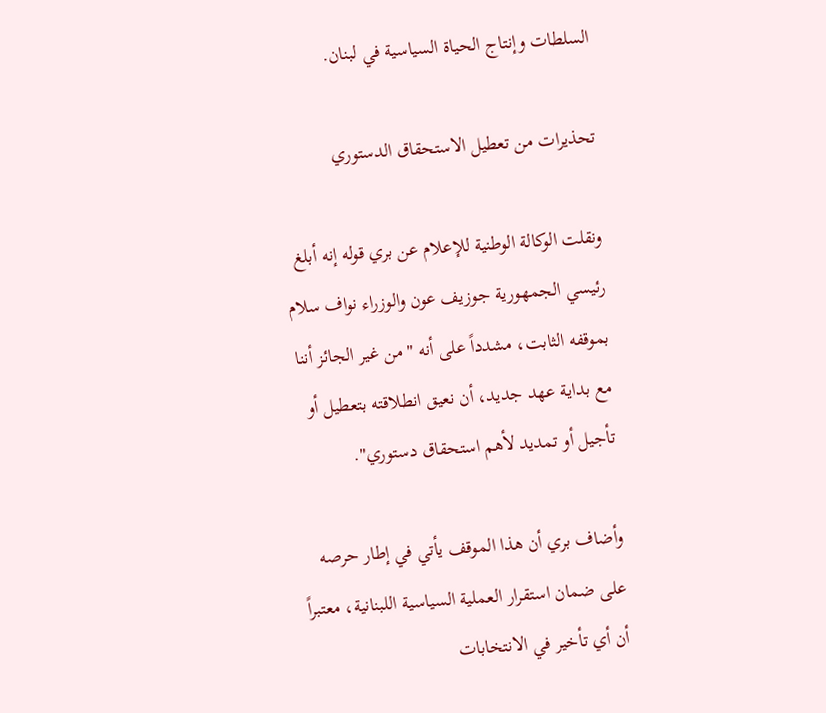السلطات وإنتاج الحياة السياسية في لبنان.

تحذيرات من تعطيل الاستحقاق الدستوري

ونقلت الوكالة الوطنية للإعلام عن بري قوله إنه أبلغ رئيسي الجمهورية جوزيف عون والوزراء نواف سلام بموقفه الثابت، مشدداً على أنه "من غير الجائز أننا مع بداية عهد جديد، أن نعيق انطلاقته بتعطيل أو تأجيل أو تمديد لأهم استحقاق دستوري".

وأضاف بري أن هذا الموقف يأتي في إطار حرصه على ضمان استقرار العملية السياسية اللبنانية، معتبراً أن أي تأخير في الانتخابات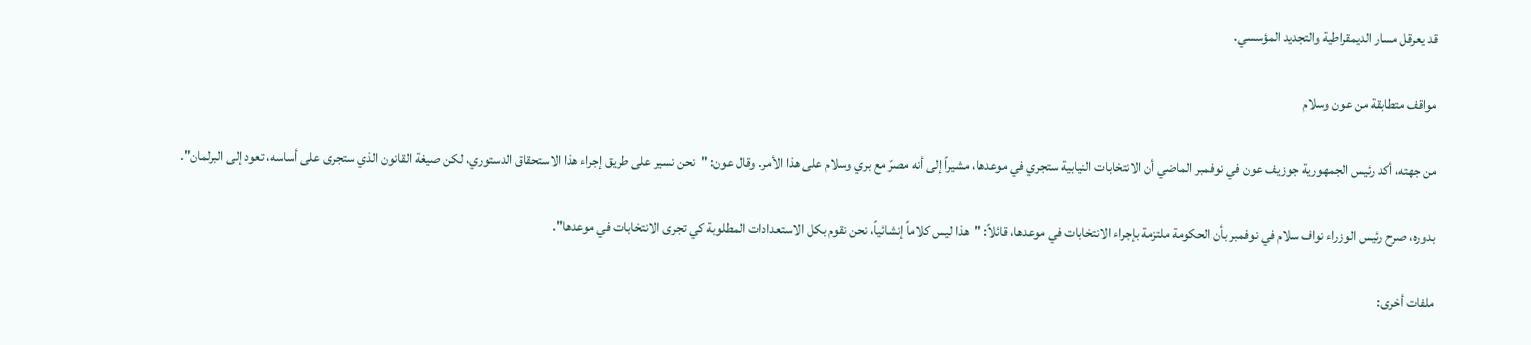قد يعرقل مسار الديمقراطية والتجديد المؤسسي.

مواقف متطابقة من عون وسلام

من جهته، أكد رئيس الجمهورية جوزيف عون في نوفمبر الماضي أن الانتخابات النيابية ستجري في موعدها، مشيراً إلى أنه مصرّ مع بري وسلام على هذا الأمر. وقال عون: "نحن نسير على طريق إجراء هذا الاستحقاق الدستوري، لكن صيغة القانون الذي ستجرى على أساسه، تعود إلى البرلمان".

بدوره، صرح رئيس الوزراء نواف سلام في نوفمبر بأن الحكومة ملتزمة بإجراء الانتخابات في موعدها، قائلاً: "هذا ليس كلاماً إنشائياً، نحن نقوم بكل الاستعدادات المطلوبة كي تجرى الانتخابات في موعدها".

ملفات أخرى: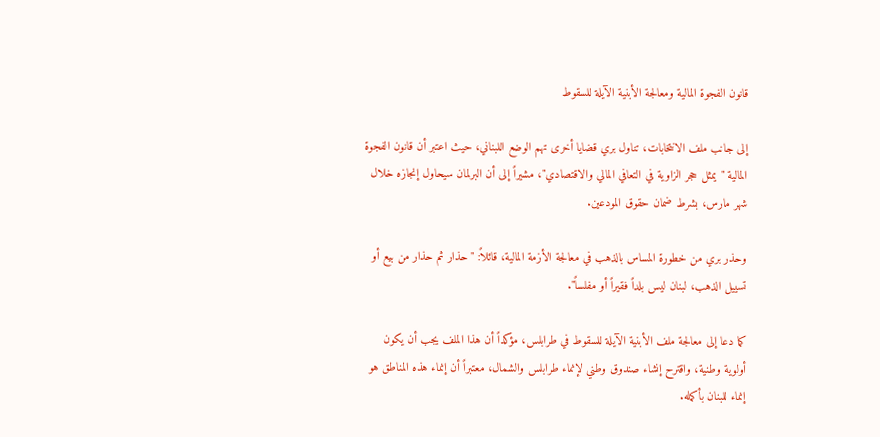قانون الفجوة المالية ومعالجة الأبنية الآيلة للسقوط

إلى جانب ملف الانتخابات، تناول بري قضايا أخرى تهم الوضع اللبناني، حيث اعتبر أن قانون الفجوة المالية "يمثل حجر الزاوية في التعافي المالي والاقتصادي"، مشيراً إلى أن البرلمان سيحاول إنجازه خلال شهر مارس، بشرط ضمان حقوق المودعين.

وحذر بري من خطورة المساس بالذهب في معالجة الأزمة المالية، قائلاً: "حذار ثم حذار من بيع أو تسييل الذهب، لبنان ليس بلداً فقيراً أو مفلساً".

كما دعا إلى معالجة ملف الأبنية الآيلة للسقوط في طرابلس، مؤكداً أن هذا الملف يجب أن يكون أولوية وطنية، واقترح إنشاء صندوق وطني لإنماء طرابلس والشمال، معتبراً أن إنماء هذه المناطق هو إنماء للبنان بأكمله.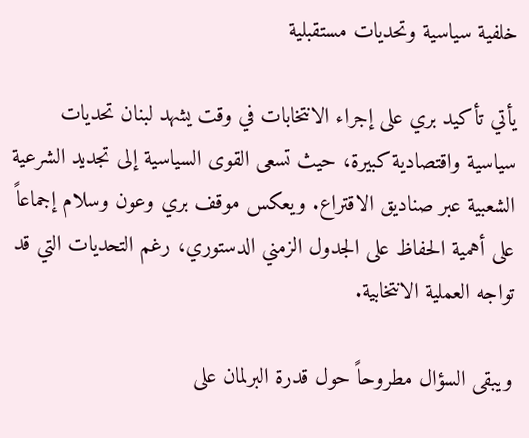خلفية سياسية وتحديات مستقبلية

يأتي تأكيد بري على إجراء الانتخابات في وقت يشهد لبنان تحديات سياسية واقتصادية كبيرة، حيث تسعى القوى السياسية إلى تجديد الشرعية الشعبية عبر صناديق الاقتراع. ويعكس موقف بري وعون وسلام إجماعاً على أهمية الحفاظ على الجدول الزمني الدستوري، رغم التحديات التي قد تواجه العملية الانتخابية.

ويبقى السؤال مطروحاً حول قدرة البرلمان على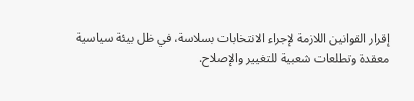إقرار القوانين اللازمة لإجراء الانتخابات بسلاسة، في ظل بيئة سياسية معقدة وتطلعات شعبية للتغيير والإصلاح.